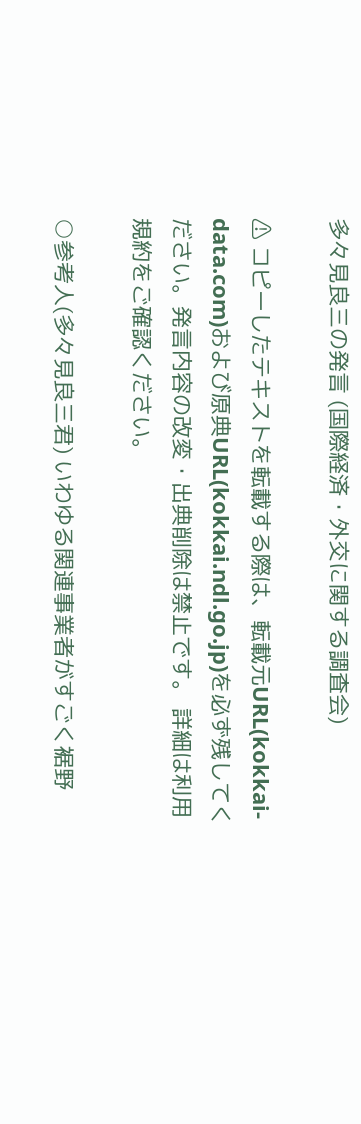多々見良三の発言 (国際経済・外交に関する調査会)

⚠ コピーしたテキストを転載する際は、転載元URL(kokkai-data.com)および原典URL(kokkai.ndl.go.jp)を必ず残してください。発言内容の改変・出典削除は禁止です。 詳細は利用規約をご確認ください。

○参考人(多々見良三君) いわゆる関連事業者がすごく裾野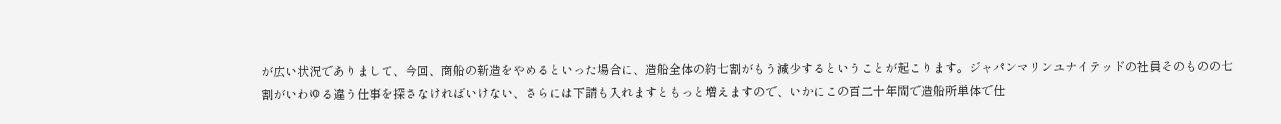が広い状況でありまして、今回、商船の新造をやめるといった場合に、造船全体の約七割がもう減少するということが起こります。ジャパンマリンユナイテッドの社員そのものの七割がいわゆる違う仕事を探さなければいけない、さらには下請も入れますともっと増えますので、いかにこの百二十年間で造船所単体で仕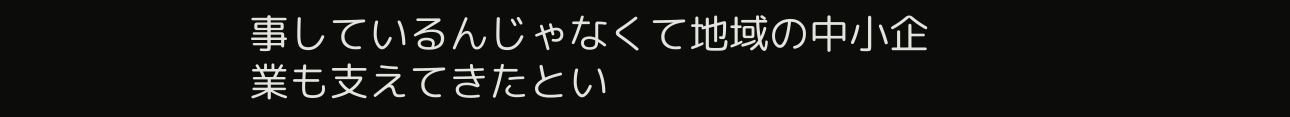事しているんじゃなくて地域の中小企業も支えてきたとい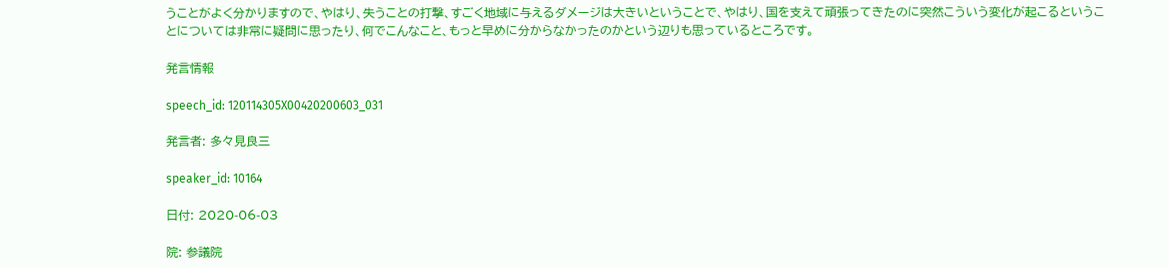うことがよく分かりますので、やはり、失うことの打撃、すごく地域に与えるダメージは大きいということで、やはり、国を支えて頑張ってきたのに突然こういう変化が起こるということについては非常に疑問に思ったり、何でこんなこと、もっと早めに分からなかったのかという辺りも思っているところです。

発言情報

speech_id: 120114305X00420200603_031

発言者: 多々見良三

speaker_id: 10164

日付: 2020-06-03

院: 参議院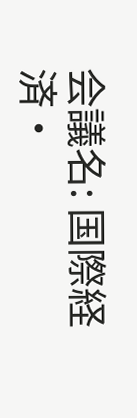会議名: 国際経済・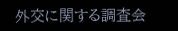外交に関する調査会